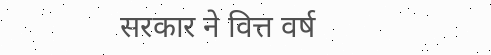सरकार ने वित्त वर्ष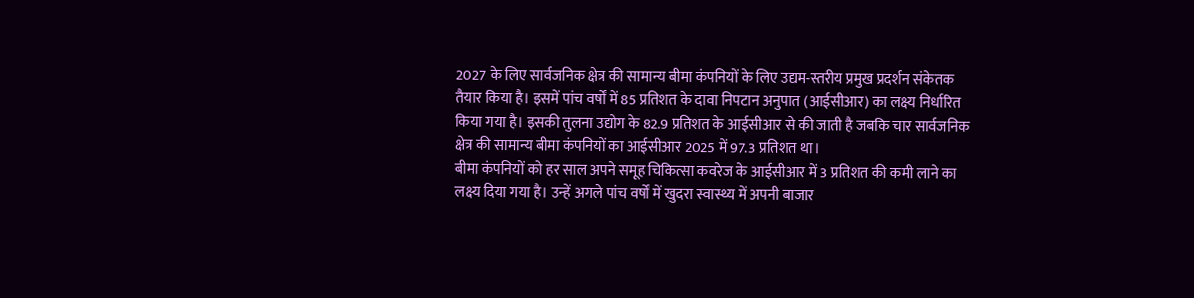2027 के लिए सार्वजनिक क्षेत्र की सामान्य बीमा कंपनियों के लिए उद्यम-स्तरीय प्रमुख प्रदर्शन संकेतक तैयार किया है। इसमें पांच वर्षों में 85 प्रतिशत के दावा निपटान अनुपात (आईसीआर) का लक्ष्य निर्धारित किया गया है। इसकी तुलना उद्योग के 82.9 प्रतिशत के आईसीआर से की जाती है जबकि चार सार्वजनिक क्षेत्र की सामान्य बीमा कंपनियों का आईसीआर 2025 में 97.3 प्रतिशत था।
बीमा कंपनियों को हर साल अपने समूह चिकित्सा कवरेज के आईसीआर में 3 प्रतिशत की कमी लाने का लक्ष्य दिया गया है। उन्हें अगले पांच वर्षों में खुदरा स्वास्थ्य में अपनी बाजार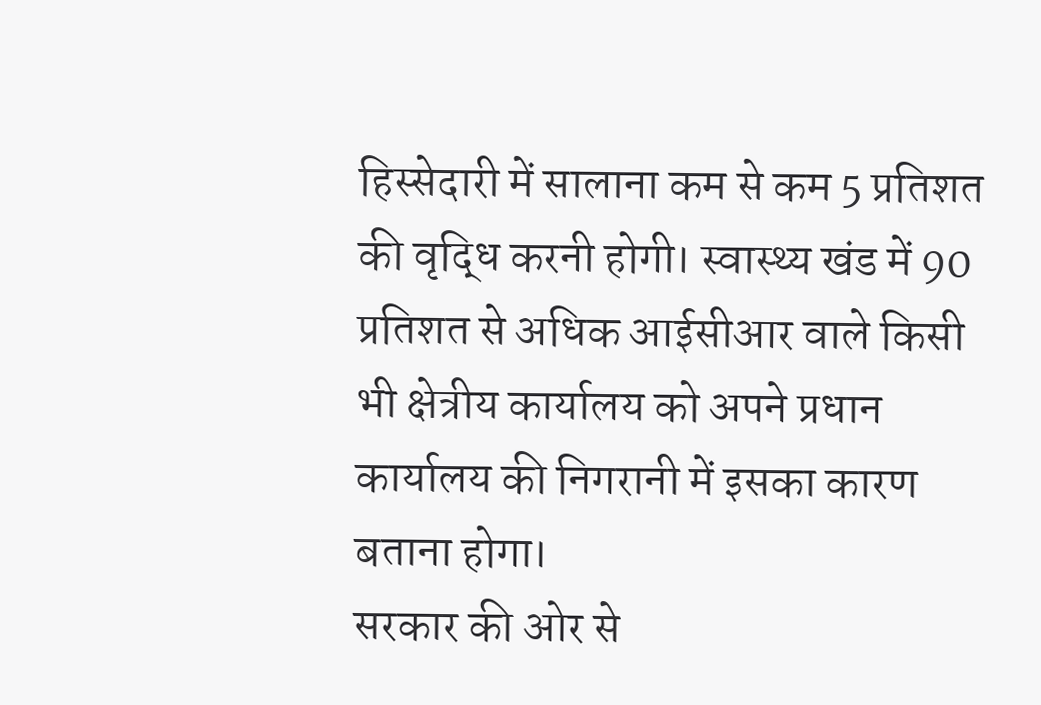हिस्सेदारी में सालाना कम से कम 5 प्रतिशत की वृद्धि करनी होगी। स्वास्थ्य खंड में 90 प्रतिशत से अधिक आईसीआर वाले किसी भी क्षेत्रीय कार्यालय को अपने प्रधान कार्यालय की निगरानी में इसका कारण बताना होगा।
सरकार की ओर से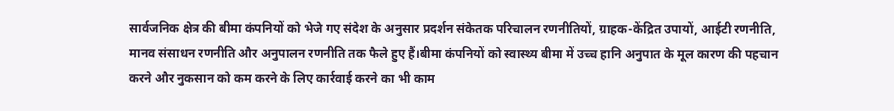सार्वजनिक क्षेत्र की बीमा कंपनियों को भेजे गए संदेश के अनुसार प्रदर्शन संकेतक परिचालन रणनीतियों, ग्राहक-केंद्रित उपायों, आईटी रणनीति, मानव संसाधन रणनीति और अनुपालन रणनीति तक फैले हुए हैं।बीमा कंपनियों को स्वास्थ्य बीमा में उच्च हानि अनुपात के मूल कारण की पहचान करने और नुकसान को कम करने के लिए कार्रवाई करने का भी काम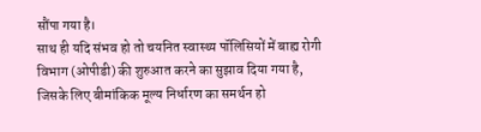सौंपा गया है।
साथ ही यदि संभव हो तो चयनित स्वास्थ्य पॉलिसियों में बाह्य रोगी विभाग (ओपीडी) की शुरुआत करने का सुझाव दिया गया है, जिसके लिए बीमांकिक मूल्य निर्धारण का समर्थन हो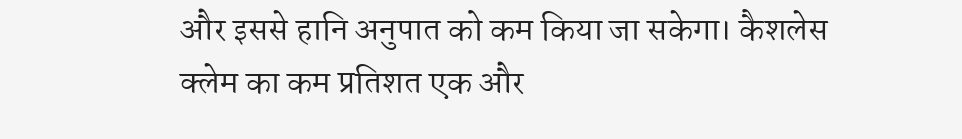और इससे हानि अनुपात को कम किया जा सकेगा। कैशलेस क्लेम का कम प्रतिशत एक और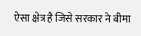ऐसा क्षेत्र है जिसे सरकार ने बीमा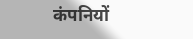कंपनियों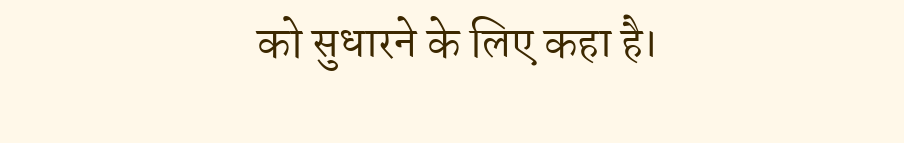को सुधारने के लिए कहा है।